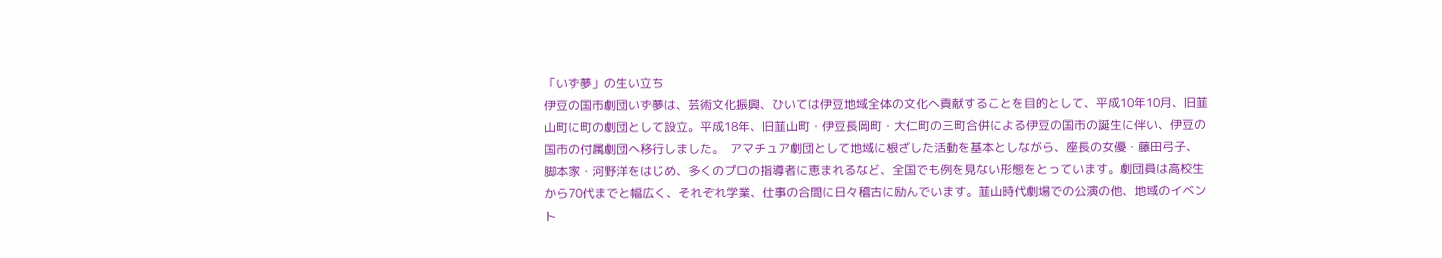「いず夢」の生い立ち
伊豆の国市劇団いず夢は、芸術文化振興、ひいては伊豆地域全体の文化へ貢献することを目的として、平成10年10月、旧韮山町に町の劇団として設立。平成18年、旧韮山町・伊豆長岡町・大仁町の三町合併による伊豆の国市の誕生に伴い、伊豆の国市の付属劇団へ移行しました。  アマチュア劇団として地域に根ざした活動を基本としながら、座長の女優・藤田弓子、脚本家・河野洋をはじめ、多くのプロの指導者に恵まれるなど、全国でも例を見ない形態をとっています。劇団員は高校生から70代までと幅広く、それぞれ学業、仕事の合間に日々稽古に励んでいます。韮山時代劇場での公演の他、地域のイベント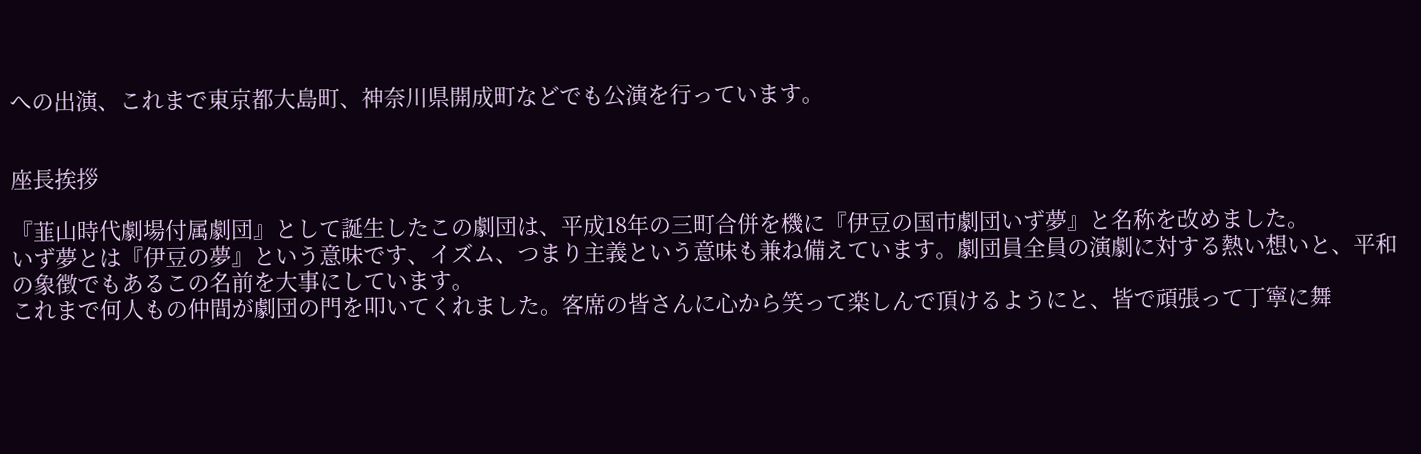への出演、これまで東京都大島町、神奈川県開成町などでも公演を行っています。


座長挨拶

『韮山時代劇場付属劇団』として誕生したこの劇団は、平成18年の三町合併を機に『伊豆の国市劇団いず夢』と名称を改めました。
いず夢とは『伊豆の夢』という意味です、イズム、つまり主義という意味も兼ね備えています。劇団員全員の演劇に対する熱い想いと、平和の象徴でもあるこの名前を大事にしています。
これまで何人もの仲間が劇団の門を叩いてくれました。客席の皆さんに心から笑って楽しんで頂けるようにと、皆で頑張って丁寧に舞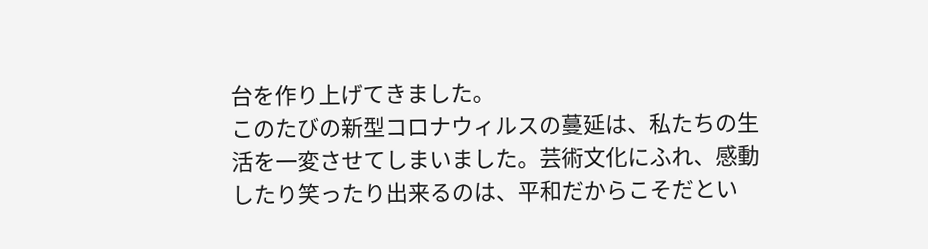台を作り上げてきました。
このたびの新型コロナウィルスの蔓延は、私たちの生活を一変させてしまいました。芸術文化にふれ、感動したり笑ったり出来るのは、平和だからこそだとい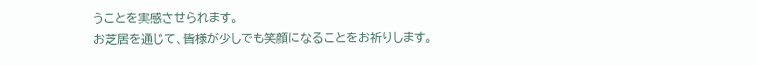うことを実感させられます。
お芝居を通じて、皆様が少しでも笑顔になることをお祈りします。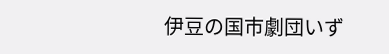伊豆の国市劇団いず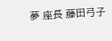夢 座長 藤田弓子